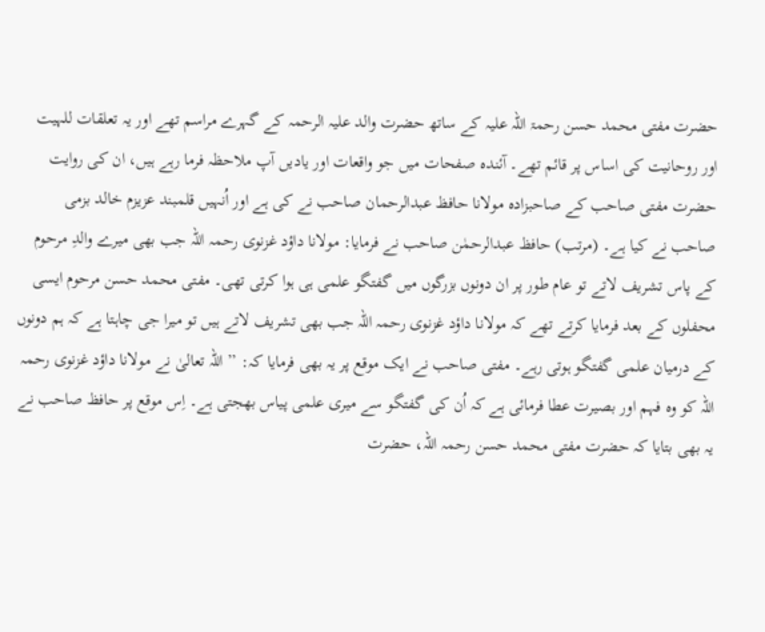حضرت مفتی محمد حسن رحمۃ اللہ علیہ کے ساتھ حضرت والد علیہ الرحمہ کے گہرے مراسم تھے اور یہ تعلقات للہیت اور روحانیت کی اساس پر قائم تھے۔ آئندہ صفحات میں جو واقعات اور یادیں آپ ملاحظہ فرما رہے ہیں، ان کی روایت حضرت مفتی صاحب کے صاحبزادہ مولانا حافظ عبدالرحمان صاحب نے کی ہے اور اُنہیں قلمبند عزیزم خالد بزمی صاحب نے کیا ہے۔ (مرتب) حافظ عبدالرحمٰن صاحب نے فرمایا: مولانا داؤد غزنوی رحمہ اللہ جب بھی میرے والدِ مرحوم کے پاس تشریف لاتے تو عام طور پر ان دونوں بزرگوں میں گفتگو علمی ہی ہوا کرتی تھی۔ مفتی محمد حسن مرحوم ایسی محفلوں کے بعد فرمایا کرتے تھے کہ مولانا داؤد غزنوی رحمہ اللہ جب بھی تشریف لاتے ہیں تو میرا جی چاہتا ہے کہ ہم دونوں کے درمیان علمی گفتگو ہوتی رہے۔ مفتی صاحب نے ایک موقع پر یہ بھی فرمایا کہ: ’’اللہ تعالیٰ نے مولانا داؤد غزنوی رحمہ اللہ کو وہ فہم اور بصیرت عطا فرمائی ہے کہ اُن کی گفتگو سے میری علمی پیاس بھجتی ہے۔ اِس موقع پر حافظ صاحب نے یہ بھی بتایا کہ حضرت مفتی محمد حسن رحمہ اللہ، حضرت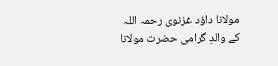مولانا داؤد غزنوی رحمہ اللہ کے والدِ گرامی حضرت مولانا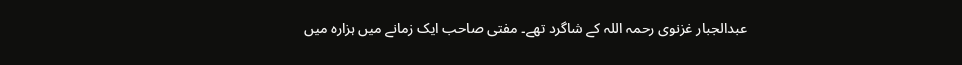عبدالجبار غزنوی رحمہ اللہ کے شاگرد تھے۔ مفتی صاحب ایک زمانے میں ہزارہ میں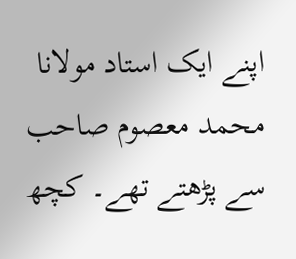اپنے ایک استاد مولانا محمد معصوم صاحب سے پڑھتے تھے۔ کچھ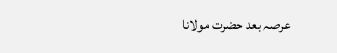عرصہ بعد حضرت مولانا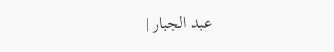عبد الجبار |